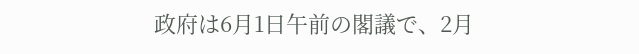政府は6月1日午前の閣議で、2月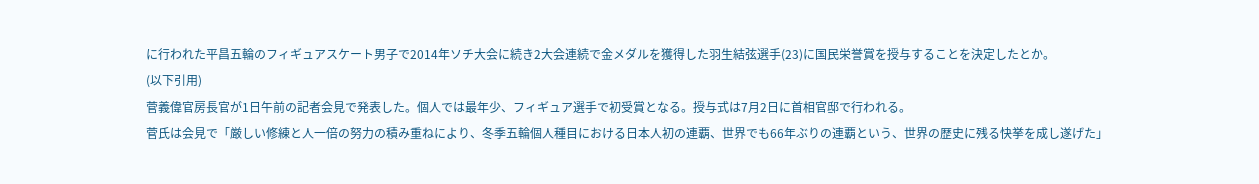に行われた平昌五輪のフィギュアスケート男子で2014年ソチ大会に続き2大会連続で金メダルを獲得した羽生結弦選手(23)に国民栄誉賞を授与することを決定したとか。
(以下引用)
菅義偉官房長官が1日午前の記者会見で発表した。個人では最年少、フィギュア選手で初受賞となる。授与式は7月2日に首相官邸で行われる。
菅氏は会見で「厳しい修練と人一倍の努力の積み重ねにより、冬季五輪個人種目における日本人初の連覇、世界でも66年ぶりの連覇という、世界の歴史に残る快挙を成し遂げた」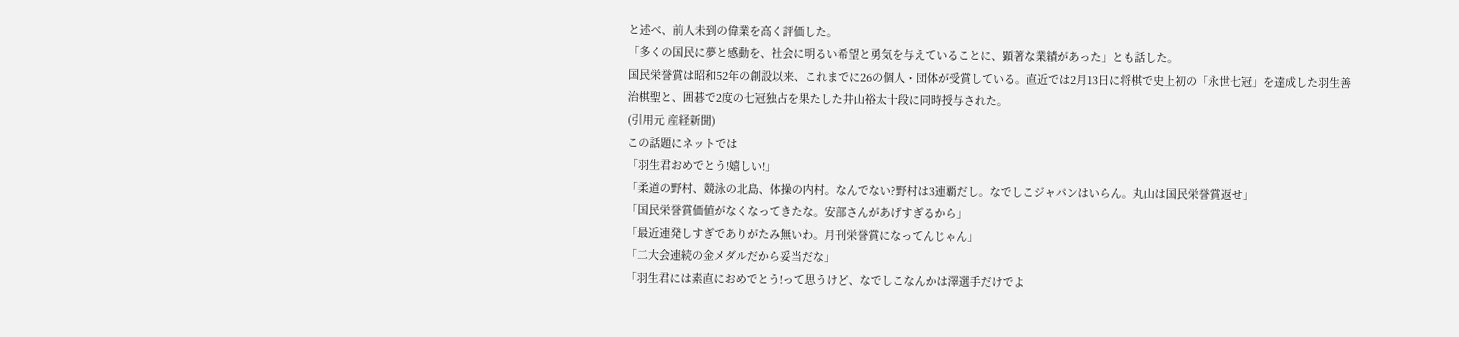と述べ、前人未到の偉業を高く評価した。
「多くの国民に夢と感動を、社会に明るい希望と勇気を与えていることに、顕著な業績があった」とも話した。
国民栄誉賞は昭和52年の創設以来、これまでに26の個人・団体が受賞している。直近では2月13日に将棋で史上初の「永世七冠」を達成した羽生善治棋聖と、囲碁で2度の七冠独占を果たした井山裕太十段に同時授与された。
(引用元 産経新聞)
この話題にネットでは
「羽生君おめでとう!嬉しい!」
「柔道の野村、競泳の北島、体操の内村。なんでない?野村は3連覇だし。なでしこジャパンはいらん。丸山は国民栄誉賞返せ」
「国民栄誉賞価値がなくなってきたな。安部さんがあげすぎるから」
「最近連発しすぎでありがたみ無いわ。月刊栄誉賞になってんじゃん」
「二大会連続の金メダルだから妥当だな」
「羽生君には素直におめでとう!って思うけど、なでしこなんかは澤選手だけでよ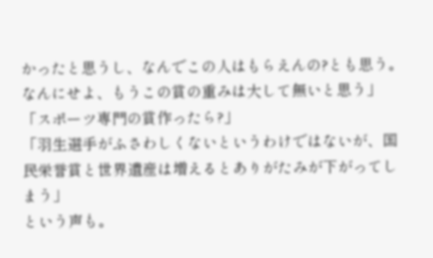かったと思うし、なんでこの人はもらえんの?とも思う。なんにせよ、もうこの賞の重みは大して無いと思う」
「スポーツ専門の賞作ったら?」
「羽生選手がふさわしくないというわけではないが、国民栄誉賞と世界遺産は増えるとありがたみが下がってしまう」
という声も。